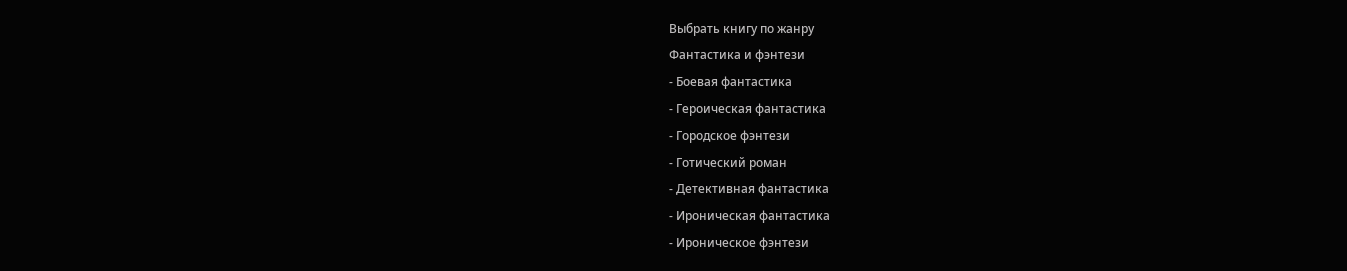Выбрать книгу по жанру
Фантастика и фэнтези
- Боевая фантастика
- Героическая фантастика
- Городское фэнтези
- Готический роман
- Детективная фантастика
- Ироническая фантастика
- Ироническое фэнтези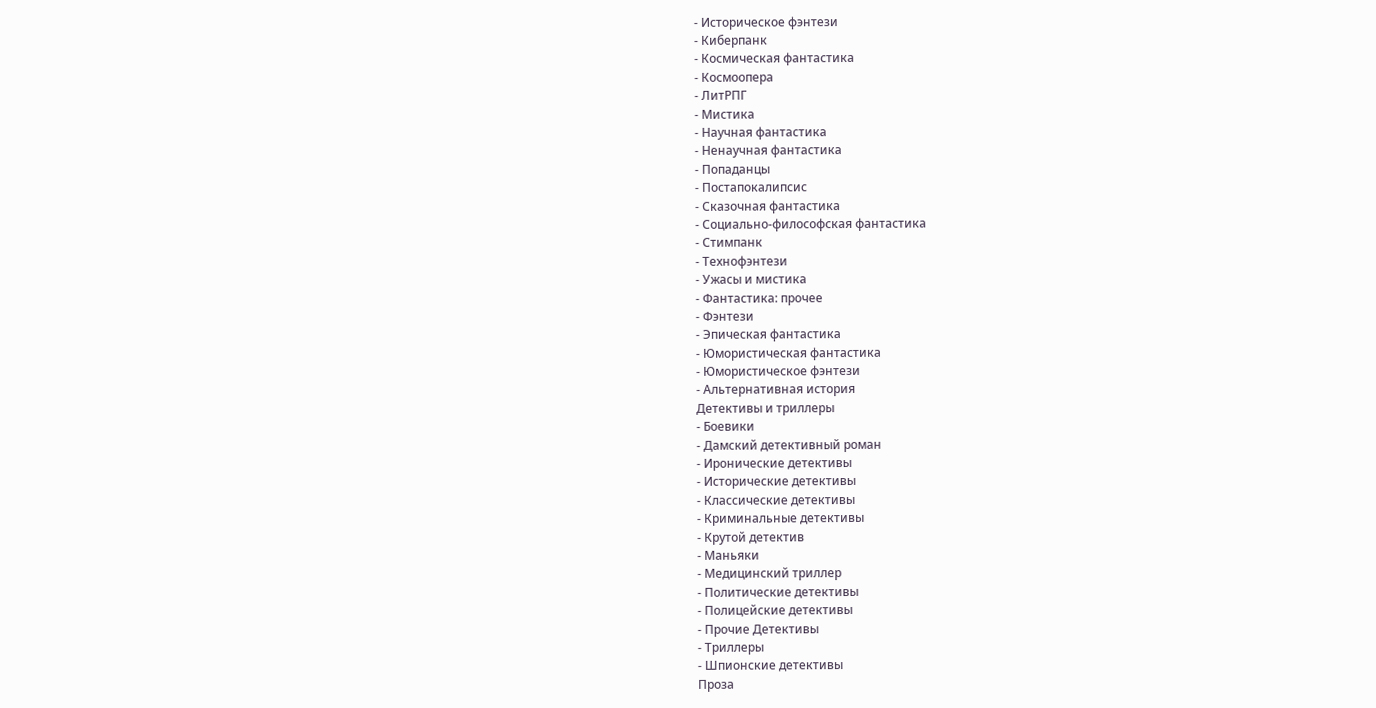- Историческое фэнтези
- Киберпанк
- Космическая фантастика
- Космоопера
- ЛитРПГ
- Мистика
- Научная фантастика
- Ненаучная фантастика
- Попаданцы
- Постапокалипсис
- Сказочная фантастика
- Социально-философская фантастика
- Стимпанк
- Технофэнтези
- Ужасы и мистика
- Фантастика: прочее
- Фэнтези
- Эпическая фантастика
- Юмористическая фантастика
- Юмористическое фэнтези
- Альтернативная история
Детективы и триллеры
- Боевики
- Дамский детективный роман
- Иронические детективы
- Исторические детективы
- Классические детективы
- Криминальные детективы
- Крутой детектив
- Маньяки
- Медицинский триллер
- Политические детективы
- Полицейские детективы
- Прочие Детективы
- Триллеры
- Шпионские детективы
Проза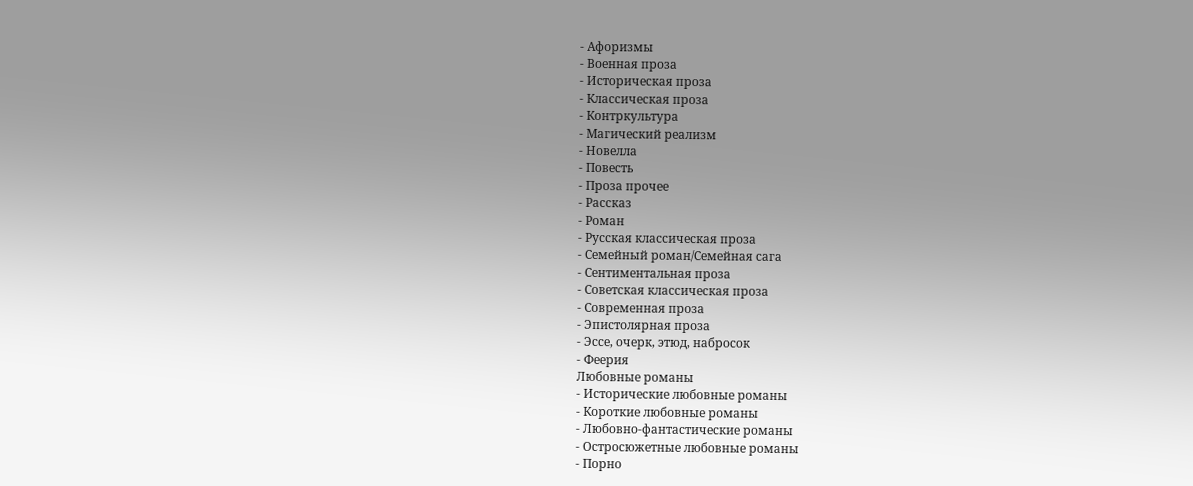- Афоризмы
- Военная проза
- Историческая проза
- Классическая проза
- Контркультура
- Магический реализм
- Новелла
- Повесть
- Проза прочее
- Рассказ
- Роман
- Русская классическая проза
- Семейный роман/Семейная сага
- Сентиментальная проза
- Советская классическая проза
- Современная проза
- Эпистолярная проза
- Эссе, очерк, этюд, набросок
- Феерия
Любовные романы
- Исторические любовные романы
- Короткие любовные романы
- Любовно-фантастические романы
- Остросюжетные любовные романы
- Порно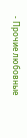- Прочие любовные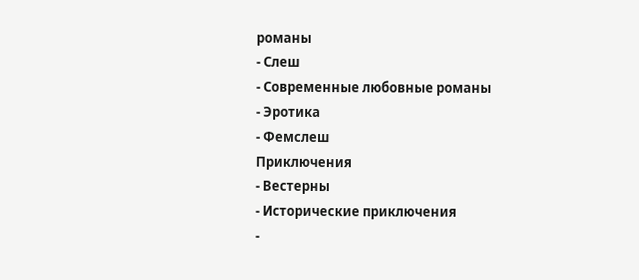романы
- Слеш
- Современные любовные романы
- Эротика
- Фемслеш
Приключения
- Вестерны
- Исторические приключения
-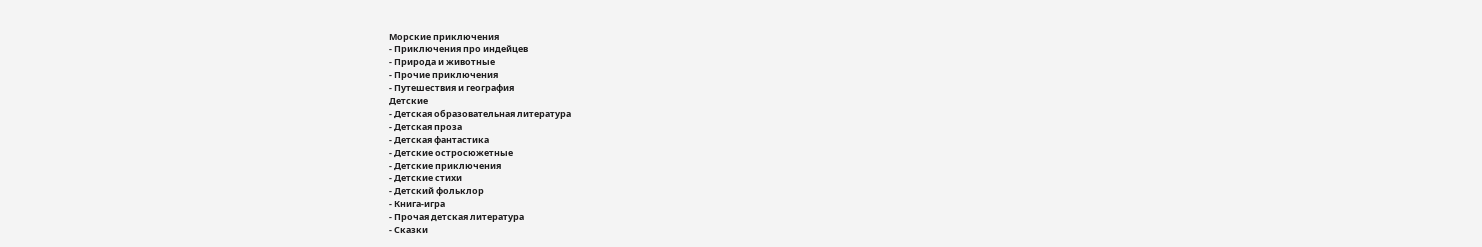Морские приключения
- Приключения про индейцев
- Природа и животные
- Прочие приключения
- Путешествия и география
Детские
- Детская образовательная литература
- Детская проза
- Детская фантастика
- Детские остросюжетные
- Детские приключения
- Детские стихи
- Детский фольклор
- Книга-игра
- Прочая детская литература
- Сказки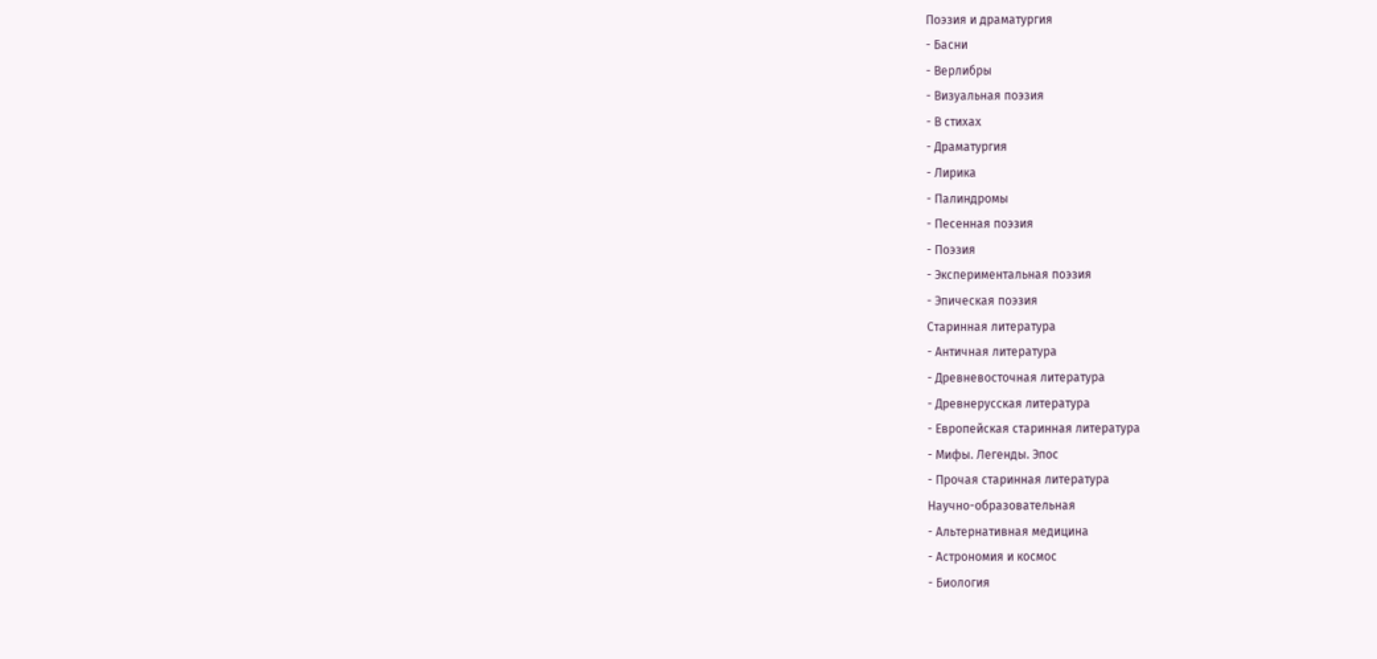Поэзия и драматургия
- Басни
- Верлибры
- Визуальная поэзия
- В стихах
- Драматургия
- Лирика
- Палиндромы
- Песенная поэзия
- Поэзия
- Экспериментальная поэзия
- Эпическая поэзия
Старинная литература
- Античная литература
- Древневосточная литература
- Древнерусская литература
- Европейская старинная литература
- Мифы. Легенды. Эпос
- Прочая старинная литература
Научно-образовательная
- Альтернативная медицина
- Астрономия и космос
- Биология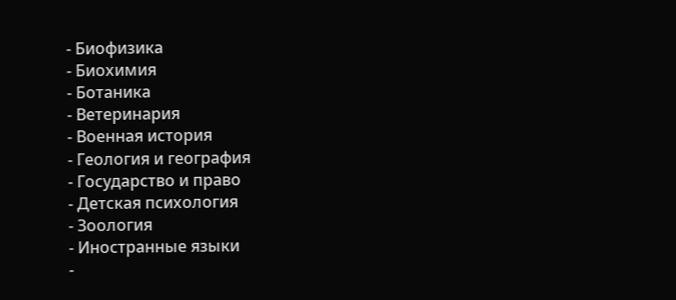- Биофизика
- Биохимия
- Ботаника
- Ветеринария
- Военная история
- Геология и география
- Государство и право
- Детская психология
- Зоология
- Иностранные языки
-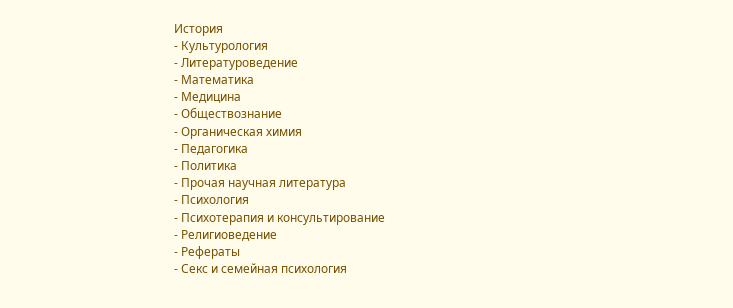История
- Культурология
- Литературоведение
- Математика
- Медицина
- Обществознание
- Органическая химия
- Педагогика
- Политика
- Прочая научная литература
- Психология
- Психотерапия и консультирование
- Религиоведение
- Рефераты
- Секс и семейная психология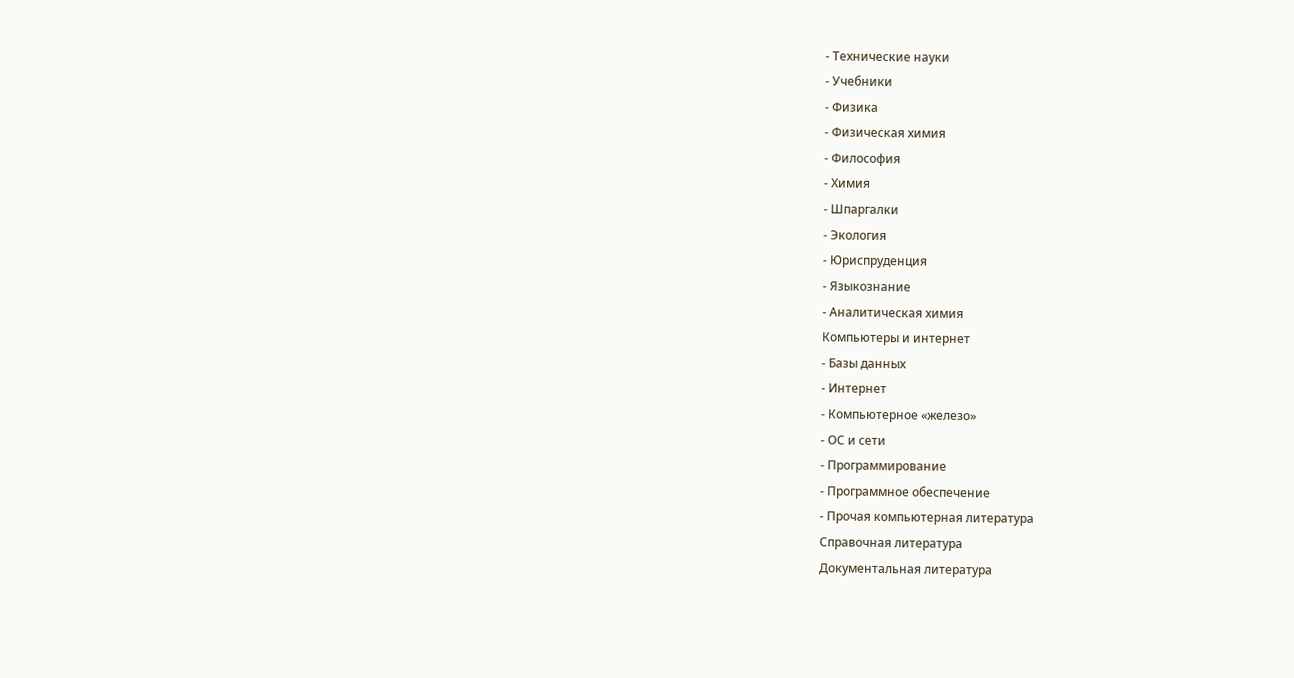- Технические науки
- Учебники
- Физика
- Физическая химия
- Философия
- Химия
- Шпаргалки
- Экология
- Юриспруденция
- Языкознание
- Аналитическая химия
Компьютеры и интернет
- Базы данных
- Интернет
- Компьютерное «железо»
- ОС и сети
- Программирование
- Программное обеспечение
- Прочая компьютерная литература
Справочная литература
Документальная литература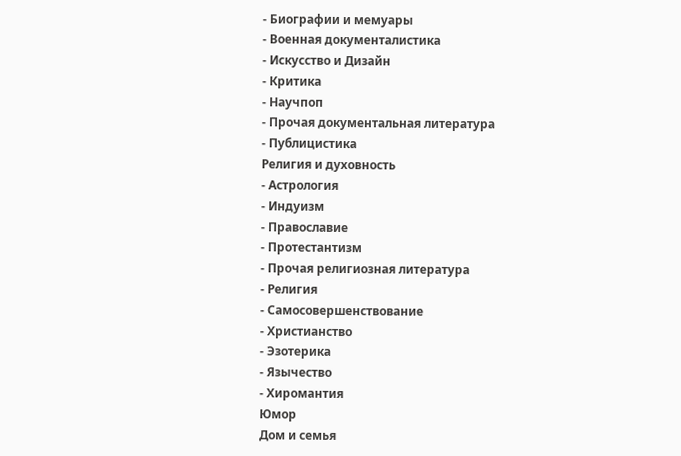- Биографии и мемуары
- Военная документалистика
- Искусство и Дизайн
- Критика
- Научпоп
- Прочая документальная литература
- Публицистика
Религия и духовность
- Астрология
- Индуизм
- Православие
- Протестантизм
- Прочая религиозная литература
- Религия
- Самосовершенствование
- Христианство
- Эзотерика
- Язычество
- Хиромантия
Юмор
Дом и семья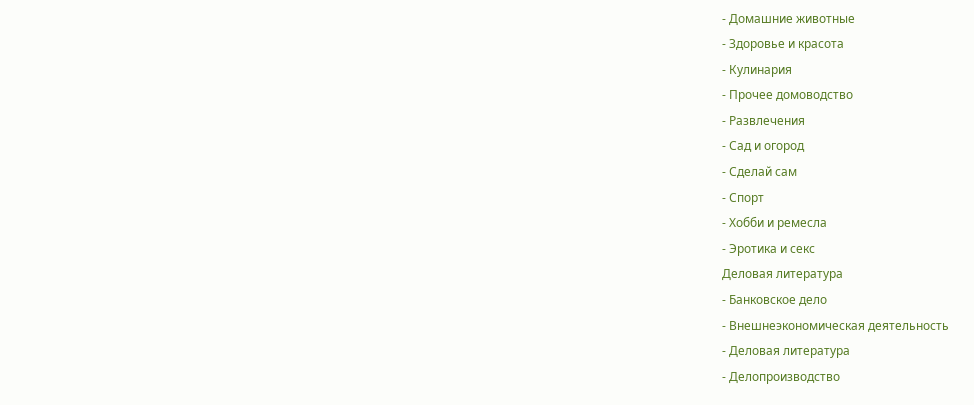- Домашние животные
- Здоровье и красота
- Кулинария
- Прочее домоводство
- Развлечения
- Сад и огород
- Сделай сам
- Спорт
- Хобби и ремесла
- Эротика и секс
Деловая литература
- Банковское дело
- Внешнеэкономическая деятельность
- Деловая литература
- Делопроизводство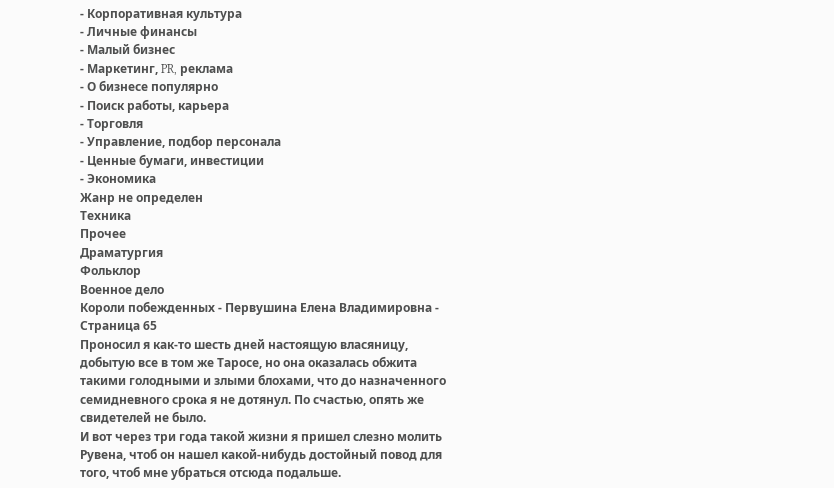- Корпоративная культура
- Личные финансы
- Малый бизнес
- Маркетинг, PR, реклама
- О бизнесе популярно
- Поиск работы, карьера
- Торговля
- Управление, подбор персонала
- Ценные бумаги, инвестиции
- Экономика
Жанр не определен
Техника
Прочее
Драматургия
Фольклор
Военное дело
Короли побежденных - Первушина Елена Владимировна - Страница 65
Проносил я как-то шесть дней настоящую власяницу, добытую все в том же Таросе, но она оказалась обжита такими голодными и злыми блохами, что до назначенного семидневного срока я не дотянул. По счастью, опять же свидетелей не было.
И вот через три года такой жизни я пришел слезно молить Рувена, чтоб он нашел какой-нибудь достойный повод для того, чтоб мне убраться отсюда подальше.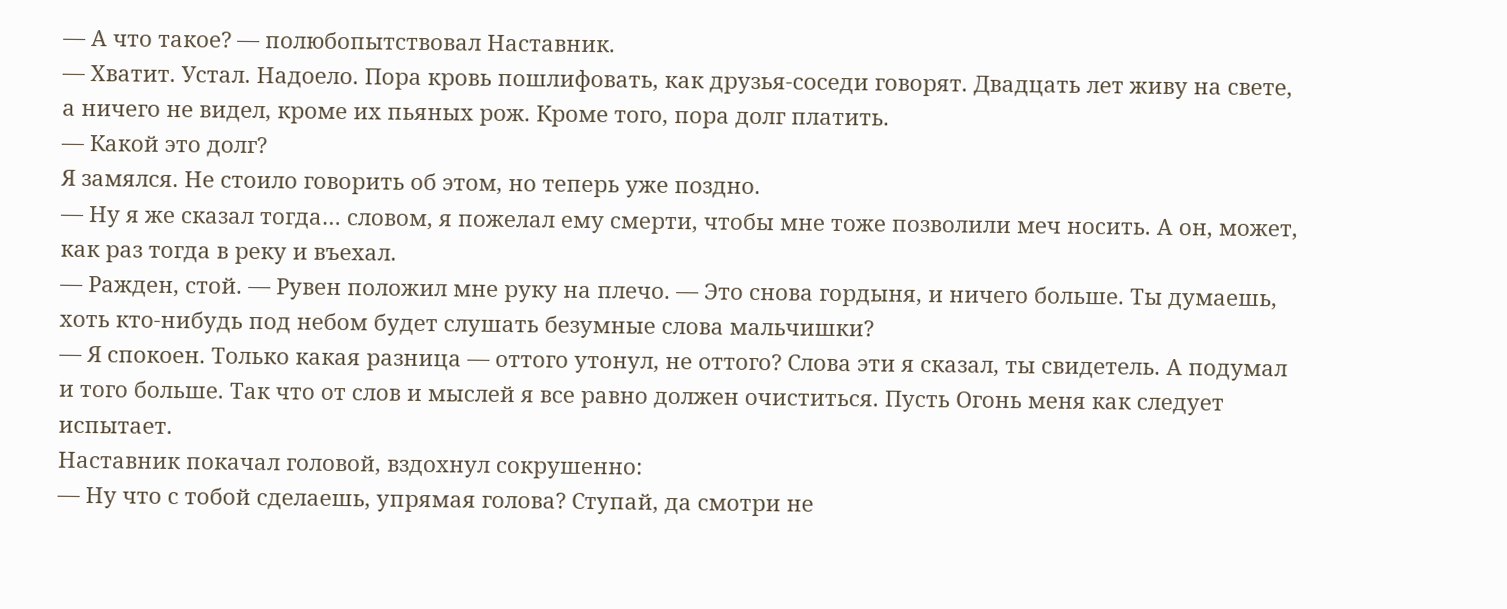— А что такое? — полюбопытствовал Наставник.
— Хватит. Устал. Надоело. Пора кровь пошлифовать, как друзья-соседи говорят. Двадцать лет живу на свете, а ничего не видел, кроме их пьяных рож. Кроме того, пора долг платить.
— Какой это долг?
Я замялся. Не стоило говорить об этом, но теперь уже поздно.
— Ну я же сказал тогда… словом, я пожелал ему смерти, чтобы мне тоже позволили меч носить. А он, может, как раз тогда в реку и въехал.
— Ражден, стой. — Рувен положил мне руку на плечо. — Это снова гордыня, и ничего больше. Ты думаешь, хоть кто-нибудь под небом будет слушать безумные слова мальчишки?
— Я спокоен. Только какая разница — оттого утонул, не оттого? Слова эти я сказал, ты свидетель. А подумал и того больше. Так что от слов и мыслей я все равно должен очиститься. Пусть Огонь меня как следует испытает.
Наставник покачал головой, вздохнул сокрушенно:
— Ну что с тобой сделаешь, упрямая голова? Ступай, да смотри не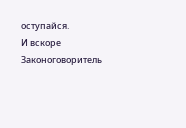оступайся.
И вскоре Законоговоритель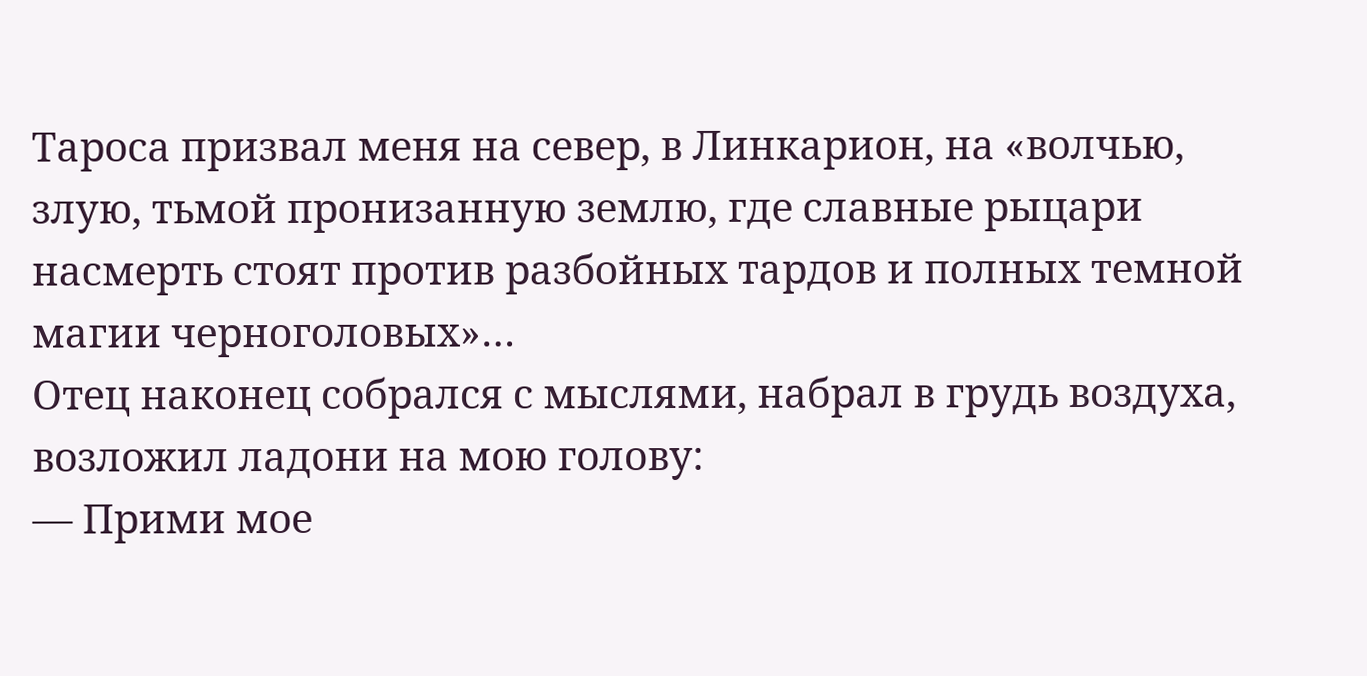Тароса призвал меня на север, в Линкарион, на «волчью, злую, тьмой пронизанную землю, где славные рыцари насмерть стоят против разбойных тардов и полных темной магии черноголовых»…
Отец наконец собрался с мыслями, набрал в грудь воздуха, возложил ладони на мою голову:
— Прими мое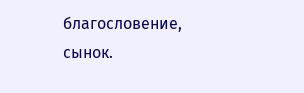благословение, сынок.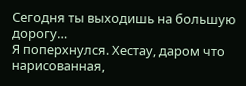Сегодня ты выходишь на большую дорогу…
Я поперхнулся. Хестау, даром что нарисованная,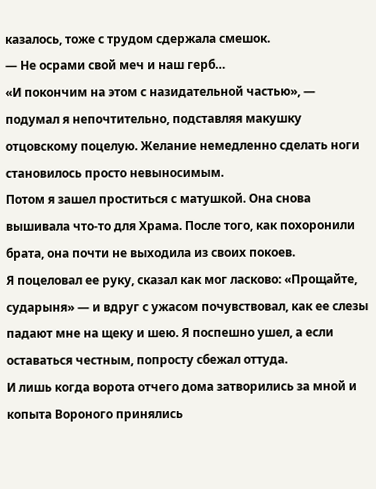казалось, тоже с трудом сдержала смешок.
— Не осрами свой меч и наш герб…
«И покончим на этом с назидательной частью», — подумал я непочтительно, подставляя макушку отцовскому поцелую. Желание немедленно сделать ноги становилось просто невыносимым.
Потом я зашел проститься с матушкой. Она снова вышивала что-то для Храма. После того, как похоронили брата, она почти не выходила из своих покоев.
Я поцеловал ее руку, сказал как мог ласково: «Прощайте, сударыня» — и вдруг с ужасом почувствовал, как ее слезы падают мне на щеку и шею. Я поспешно ушел, а если оставаться честным, попросту сбежал оттуда.
И лишь когда ворота отчего дома затворились за мной и копыта Вороного принялись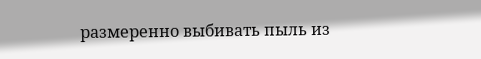размеренно выбивать пыль из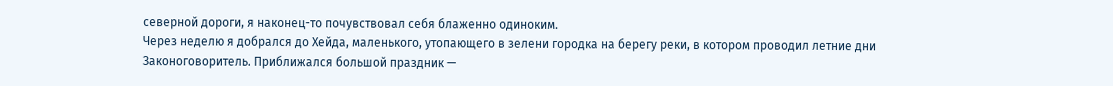северной дороги, я наконец-то почувствовал себя блаженно одиноким.
Через неделю я добрался до Хейда, маленького, утопающего в зелени городка на берегу реки, в котором проводил летние дни Законоговоритель. Приближался большой праздник —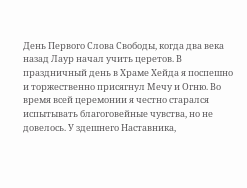День Первого Слова Свободы, когда два века назад Лаур начал учить церетов. В праздничный день в Храме Хейда я поспешно и торжественно присягнул Мечу и Огню. Во время всей церемонии я честно старался испытывать благоговейные чувства, но не довелось. У здешнего Наставника,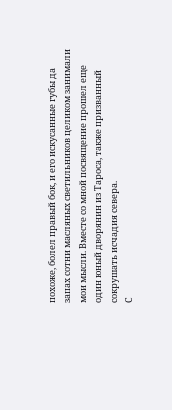похоже, болел правый бок, и его искусанные губы да запах сотни масляных светильников целиком занимали мои мысли. Вместе со мной посвящение прошел еще один юный дворянин из Тароса, также призванный сокрушать исчадия севера.
С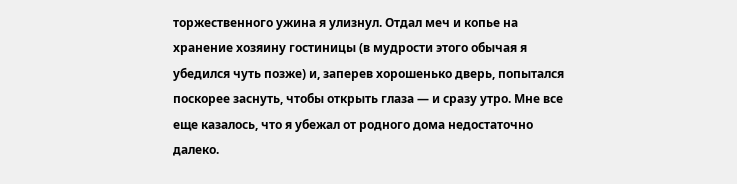торжественного ужина я улизнул. Отдал меч и копье на хранение хозяину гостиницы (в мудрости этого обычая я убедился чуть позже) и, заперев хорошенько дверь, попытался поскорее заснуть, чтобы открыть глаза — и сразу утро. Мне все еще казалось, что я убежал от родного дома недостаточно далеко.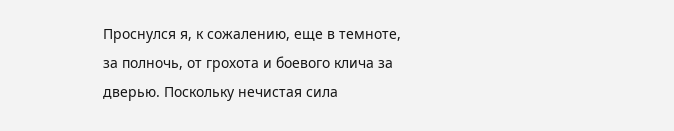Проснулся я, к сожалению, еще в темноте, за полночь, от грохота и боевого клича за дверью. Поскольку нечистая сила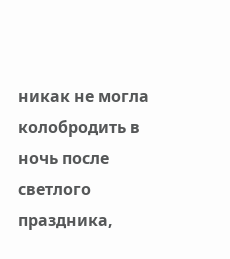никак не могла колобродить в ночь после светлого праздника,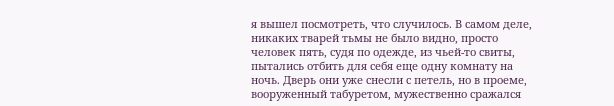я вышел посмотреть, что случилось. В самом деле, никаких тварей тьмы не было видно, просто человек пять, судя по одежде, из чьей-то свиты, пытались отбить для себя еще одну комнату на ночь. Дверь они уже снесли с петель, но в проеме, вооруженный табуретом, мужественно сражался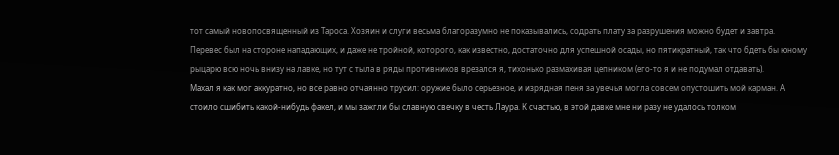тот самый новопосвященный из Тароса. Хозяин и слуги весьма благоразумно не показывались, содрать плату за разрушения можно будет и завтра.
Перевес был на стороне нападающих, и даже не тройной, которого, как известно, достаточно для успешной осады, но пятикратный, так что бдеть бы юному рыцарю всю ночь внизу на лавке, но тут с тыла в ряды противников врезался я, тихонько размахивая цепником (его-то я и не подумал отдавать).
Махал я как мог аккуратно, но все равно отчаянно трусил: оружие было серьезное, и изрядная пеня за увечья могла совсем опустошить мой карман. А стоило сшибить какой-нибудь факел, и мы зажгли бы славную свечку в честь Лаура. К счастью, в этой давке мне ни разу не удалось толком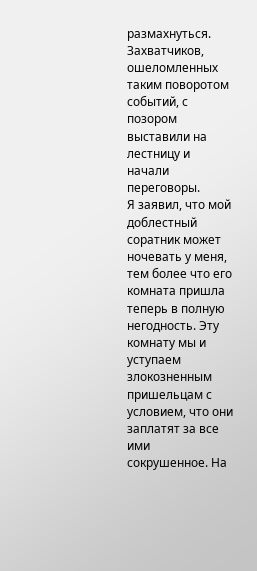размахнуться. Захватчиков, ошеломленных таким поворотом событий, с позором выставили на лестницу и начали переговоры.
Я заявил, что мой доблестный соратник может ночевать у меня, тем более что его комната пришла теперь в полную негодность. Эту комнату мы и уступаем злокозненным пришельцам с условием, что они заплатят за все ими сокрушенное. На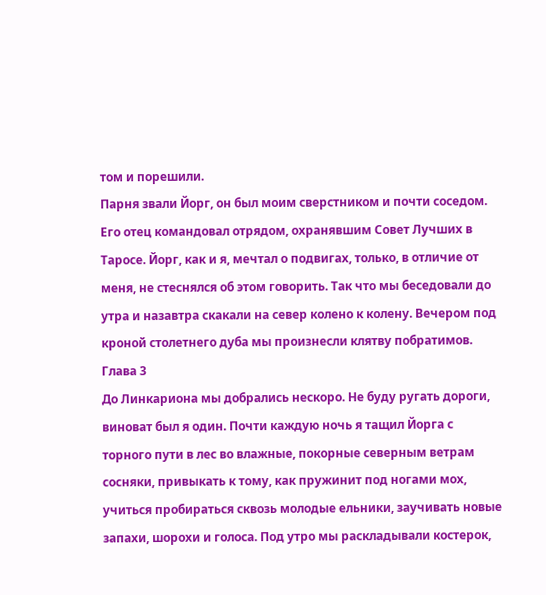том и порешили.
Парня звали Йорг, он был моим сверстником и почти соседом. Его отец командовал отрядом, охранявшим Совет Лучших в Таросе. Йорг, как и я, мечтал о подвигах, только, в отличие от меня, не стеснялся об этом говорить. Так что мы беседовали до утра и назавтра скакали на север колено к колену. Вечером под кроной столетнего дуба мы произнесли клятву побратимов.
Глава 3
До Линкариона мы добрались нескоро. Не буду ругать дороги, виноват был я один. Почти каждую ночь я тащил Йорга с торного пути в лес во влажные, покорные северным ветрам сосняки, привыкать к тому, как пружинит под ногами мох, учиться пробираться сквозь молодые ельники, заучивать новые запахи, шорохи и голоса. Под утро мы раскладывали костерок,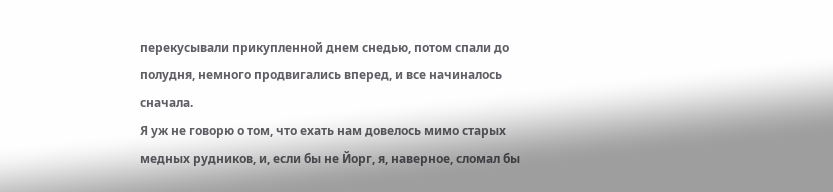перекусывали прикупленной днем снедью, потом спали до полудня, немного продвигались вперед, и все начиналось сначала.
Я уж не говорю о том, что ехать нам довелось мимо старых медных рудников, и, если бы не Йорг, я, наверное, сломал бы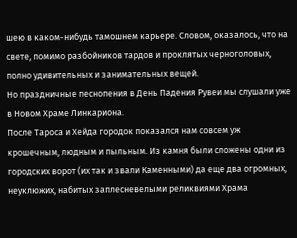шею в каком-нибудь тамошнем карьере. Словом, оказалось, что на свете, помимо разбойников тардов и проклятых черноголовых, полно удивительных и занимательных вещей.
Но праздничные песнопения в День Падения Рувеи мы слушали уже в Новом Храме Линкариона.
После Тароса и Хейда городок показался нам совсем уж крошечным, людным и пыльным. Из камня были сложены одни из городских ворот (их так и звали Каменными) да еще два огромных, неуклюжих, набитых заплесневелыми реликвиями Храма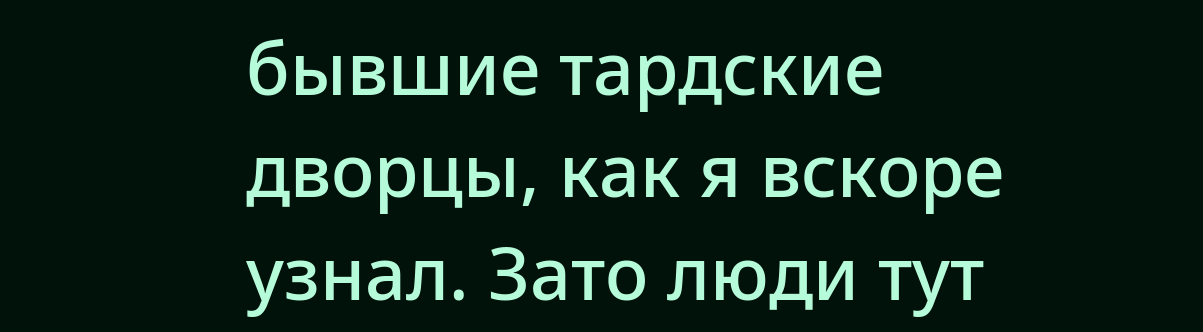бывшие тардские дворцы, как я вскоре узнал. Зато люди тут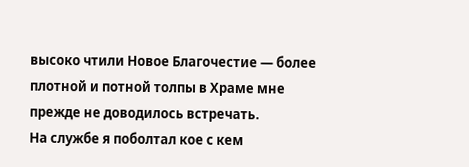высоко чтили Новое Благочестие — более плотной и потной толпы в Храме мне прежде не доводилось встречать.
На службе я поболтал кое с кем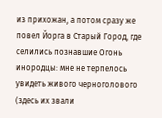из прихожан, а потом сразу же повел Йорга в Старый Город, где селились познавшие Огонь инородцы: мне не терпелось увидеть живого черноголового (здесь их звали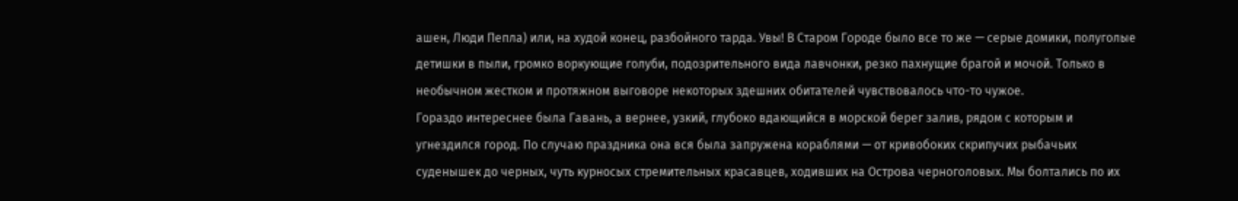ашен, Люди Пепла) или, на худой конец, разбойного тарда. Увы! В Старом Городе было все то же — серые домики, полуголые детишки в пыли, громко воркующие голуби, подозрительного вида лавчонки, резко пахнущие брагой и мочой. Только в необычном жестком и протяжном выговоре некоторых здешних обитателей чувствовалось что-то чужое.
Гораздо интереснее была Гавань, а вернее, узкий, глубоко вдающийся в морской берег залив, рядом с которым и угнездился город. По случаю праздника она вся была запружена кораблями — от кривобоких скрипучих рыбачьих суденышек до черных, чуть курносых стремительных красавцев, ходивших на Острова черноголовых. Мы болтались по их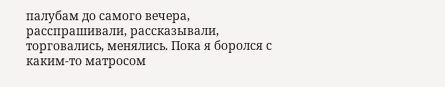палубам до самого вечера, расспрашивали, рассказывали, торговались, менялись. Пока я боролся с каким-то матросом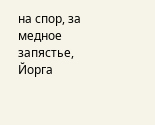на спор, за медное запястье, Йорга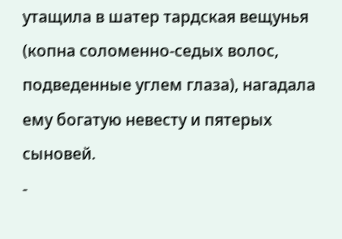утащила в шатер тардская вещунья (копна соломенно-седых волос, подведенные углем глаза), нагадала ему богатую невесту и пятерых сыновей.
-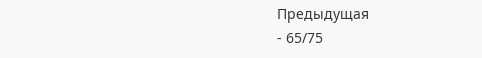Предыдущая
- 65/75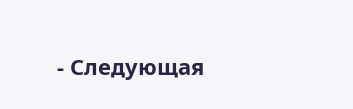- Следующая